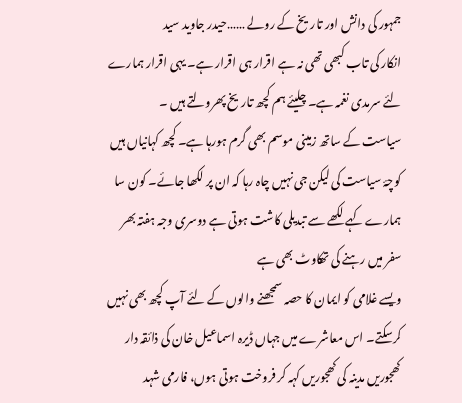جمہور کی دانش اور تاریخ کے رولے ……حیدر جاوید سید
انکار کی تاب کبھی تھی نہ ہے اقرار ہی اقرار ہے۔ یہی اقرار ہمارے لئے سرمدی نغمہ ہے۔ چلیئے ہم کچھ تاریخ پھرولتے ہیں ۔
سیاست کے ساتھ زمینی موسم بھی گرم ہورہا ہے۔ کچھ کہانیاں ہیں کوچۂ سیاست کی لیکن جی نہیں چاہ رہا کہ ان پر لکھا جائے۔ کون سا ہمارے کہے لکھے سے تبدیلی کاشت ہوتی ہے دوسری وجہ ہفتہ بھر سفر میں رہنے کی تھکاوٹ بھی ہے
ویسے غلامی کو ایمان کا حصہ سمجھنے والوں کے لئے آپ کچھ بھی نہیں کرسکتے۔ اس معاشرے میں جہاں ڈیرہ اسماعیل خان کی ذائقہ دار کھجوریں مدینہ کی کھجوریں کہہ کر فروخت ہوتی ہوں، فارمی شہد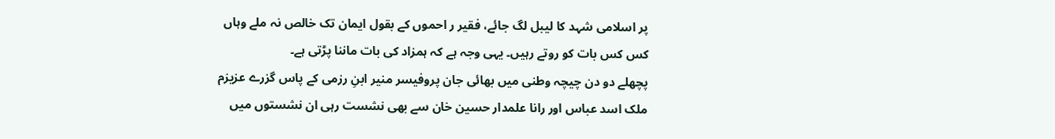پر اسلامی شہد کا لیبل لگ جائے، فقیر ر احموں کے بقول ایمان تک خالص نہ ملے وہاں کس کس بات کو روتے رہیں۔ یہی وجہ ہے کہ ہمزاد کی بات ماننا پڑتی ہے۔
پچھلے دو دن چیچہ وطنی میں بھائی جان پروفیسر منیر ابنِ رزمی کے پاس گزرے عزیزم ملک اسد عباس اور رانا علمدار حسین خان سے بھی نشست رہی ان نشستوں میں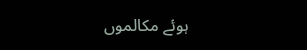ہوئے مکالموں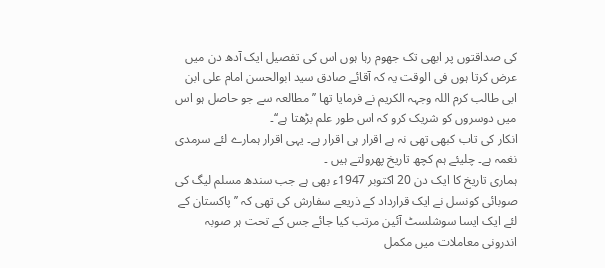کی صداقتوں پر ابھی تک جھوم رہا ہوں اس کی تفصیل ایک آدھ دن میں عرض کرتا ہوں فی الوقت یہ کہ آقائے صادق سید ابوالحسن امام علی ابن ابی طالب کرم اللہ وجہہ الکریم نے فرمایا تھا ’’مطالعہ سے جو حاصل ہو اس میں دوسروں کو شریک کرو کہ اس طور علم بڑھتا ہے‘‘۔
انکار کی تاب کبھی تھی نہ ہے اقرار ہی اقرار ہے۔ یہی اقرار ہمارے لئے سرمدی نغمہ ہے۔ چلیئے ہم کچھ تاریخ پھرولتے ہیں ۔
ہماری تاریخ کا ایک دن 20 اکتوبر 1947ء بھی ہے جب سندھ مسلم لیگ کی صوبائی کونسل نے ایک قرارداد کے ذریعے سفارش کی تھی کہ ’’پاکستان کے لئے ایک ایسا سوشلسٹ آئین مرتب کیا جائے جس کے تحت ہر صوبہ اندرونی معاملات میں مکمل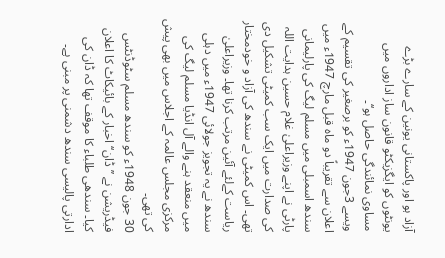آزاد ہو اور پاکستانی یونین کے سارے بڑے یونٹوں کو ایگزیکٹو قانون ساز اداروں میں مساوی نمائندگی حاصل ہو‘‘۔
ویسے 3جون 1947ء کو برصغیر کی تقسیم کے اعلان سے تقریباً دو ماہ قبل مارچ 1947ء میں سندھ اسمبلی میں مسلم لیگ کی پارلیمانی پارٹی نے اپنے وزیراعلیٰ غلام حسین ہدایت اللہ کی صدارت میں ایک سب کمیٹی تشکیل دی تھی۔ اس کمیٹی نے سندھ کی آزاد و خودمختار ریاست کےلئے آئین مرتب کرنا تھا۔ وزیراعلیٰ سندھ نے یہ تجویز جولائی 1947ء میں دہلی میں منعقد ہنے والے آل انڈیا مسلم لیگ کی مرکزی مجلس عالمہ کے اجلاس میں بھی پیش کی تھی۔
30 جون 1948ء کو سندھ مسلم سٹوڈنٹس فیڈریشن نے ’’ڈان‘‘ اخبار کے بائیکاٹ کا اعلان کیا۔ سندھی طلباء کا موقف تھا کہ ڈان کی ادارتی پالیسی سندھ دشمنی پر مبنی ہے۔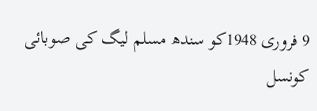9 فروری 1948کو سندھ مسلم لیگ کی صوبائی کونسل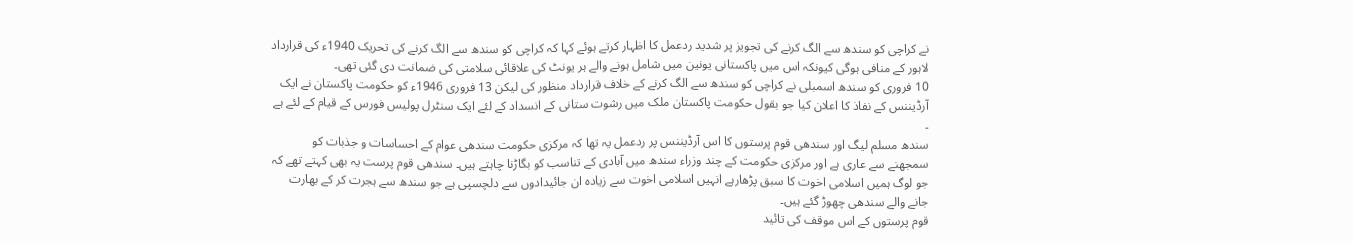نے کراچی کو سندھ سے الگ کرنے کی تجویز پر شدید ردعمل کا اظہار کرتے ہوئے کہا کہ کراچی کو سندھ سے الگ کرنے کی تحریک 1940ء کی قرارداد لاہور کے منافی ہوگی کیونکہ اس میں پاکستانی یونین میں شامل ہونے والے ہر یونٹ کی علاقائی سلامتی کی ضمانت دی گئی تھی۔
10 فروری کو سندھ اسمبلی نے کراچی کو سندھ سے الگ کرنے کے خلاف قرارداد منظور کی لیکن 13 فروری 1946ء کو حکومت پاکستان نے ایک آرڈیننس کے نفاذ کا اعلان کیا جو بقول حکومت پاکستان ملک میں رشوت ستانی کے انسداد کے لئے ایک سنٹرل پولیس فورس کے قیام کے لئے ہے ۔
سندھ مسلم لیگ اور سندھی قوم پرستوں کا اس آرڈیننس پر ردعمل یہ تھا کہ مرکزی حکومت سندھی عوام کے احساسات و جذبات کو سمجھنے سے عاری ہے اور مرکزی حکومت کے چند وزراء سندھ میں آبادی کے تناسب کو بگاڑنا چاہتے ہیں۔ سندھی قوم پرست یہ بھی کہتے تھے کہ جو لوگ ہمیں اسلامی اخوت کا سبق پڑھارہے انہیں اسلامی اخوت سے زیادہ ان جائیدادوں سے دلچسپی ہے جو سندھ سے ہجرت کر کے بھارت جانے والے سندھی چھوڑ گئے ہیں۔
قوم پرستوں کے اس موقف کی تائید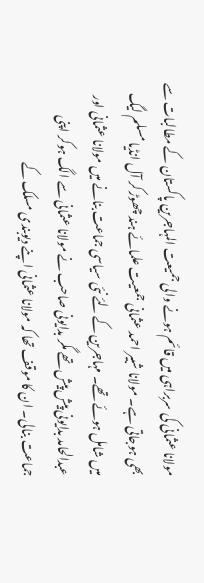مولانا عثمانی کی سربراہی میں قائم ہونے والی جمیعت المہاجرین پاکستان کے مطالبات سے بھی ہوجاتی ہے۔ مولانا شبیر احمد عثمانی جمعیت علمائے ہند چھوڑ کر آل انڈیا مسلم لیگ میں شامل ہوئے تھے۔ مہاجرین کے لئے نئی سیاسی جماعت بنانے میں مولانا عثمانی اور عبدالحامد بدایونی پیش پیش تھے مگر بدایونی صاحب نے مولانا عثمانی سے الگ ہوکر اپنی جماعت بنالی۔ ان کا موقف تھا کہ مولانا عثمانی اپنے دیوبندی مسلک کے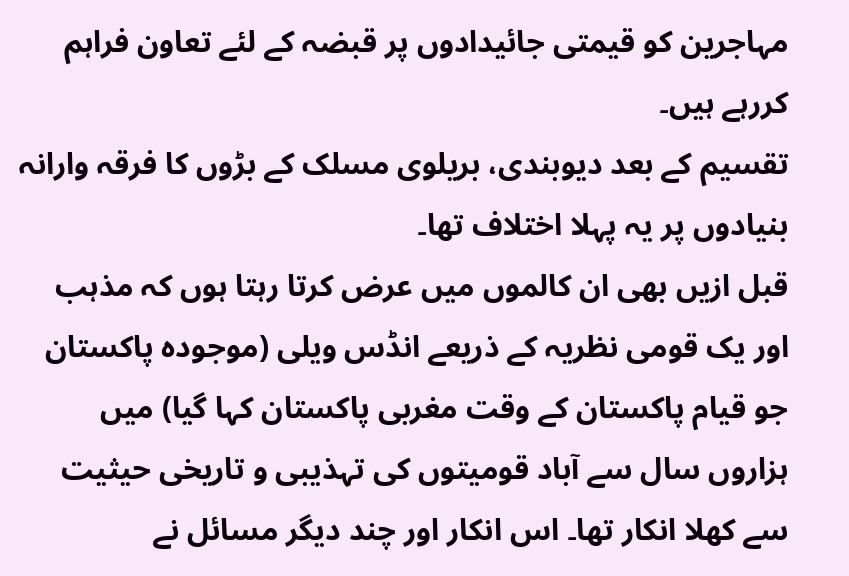مہاجرین کو قیمتی جائیدادوں پر قبضہ کے لئے تعاون فراہم کررہے ہیں۔
تقسیم کے بعد دیوبندی، بریلوی مسلک کے بڑوں کا فرقہ وارانہ بنیادوں پر یہ پہلا اختلاف تھا۔
قبل ازیں بھی ان کالموں میں عرض کرتا رہتا ہوں کہ مذہب اور یک قومی نظریہ کے ذریعے انڈس ویلی (موجودہ پاکستان جو قیام پاکستان کے وقت مغربی پاکستان کہا گیا) میں ہزاروں سال سے آباد قومیتوں کی تہذیبی و تاریخی حیثیت سے کھلا انکار تھا۔ اس انکار اور چند دیگر مسائل نے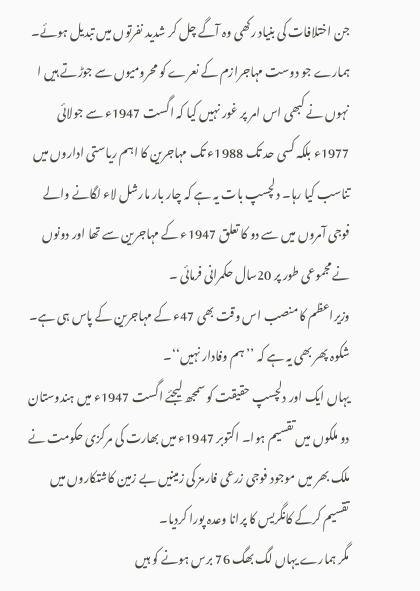جن اختلافات کی بنیاد رکھی وہ آگے چل کر شدید نفرتوں میں تبدیل ہوئے۔
ہمارے جو دوست مہاجرازم کے نعرے کو محرومیوں سے جوڑتے ہیں ا نہوں نے کبھی اس امر پر غور نہیں کیا کہ اگست 1947ء سے جولائی 1977ء بلکہ کسی حد تک 1988ء تک مہاجرین کا اہم ریاستی اداروں میں تناسب کیا رہا۔ دلچسپ بات یہ ہے کہ چار بار مارشل لاء لگانے والے فوجی آمروں میں سے دو کا تعلق 1947ء کے مہاجرین سے تھا اور دونوں نے مجموعی طور پر 20سال حکمرانی فرمائی ۔
وزیراعظم کا منصب اس وقت بھی 47ء کے مہاجرین کے پاس ہی ہے۔ شکوہ پھر بھی یہ ہے کہ ’’ہم وفادار نہیں‘‘۔
یہاں ایک اور دلچسپ حقیقت کو سمجھ لیجئے اگست 1947ء میں ہندوستان دو ملکوں میں تقسیم ہوا۔ اکتوبر 1947ء میں بھارت کی مرکزی حکومت نے ملک بھر میں موجود فوجی زرعی فارمز کی زمینیں بے زمین کاشتکاروں میں تقسیم کرکے کانگریس کا پرانا وعدہ پورا کردیا۔
مگر ہمارے یہاں لگ بھگ 76 برس ہونے کو ہیں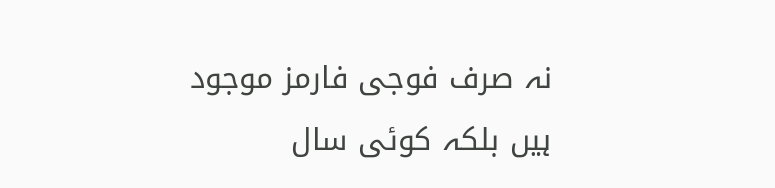نہ صرف فوجی فارمز موجود ہیں بلکہ کوئی سال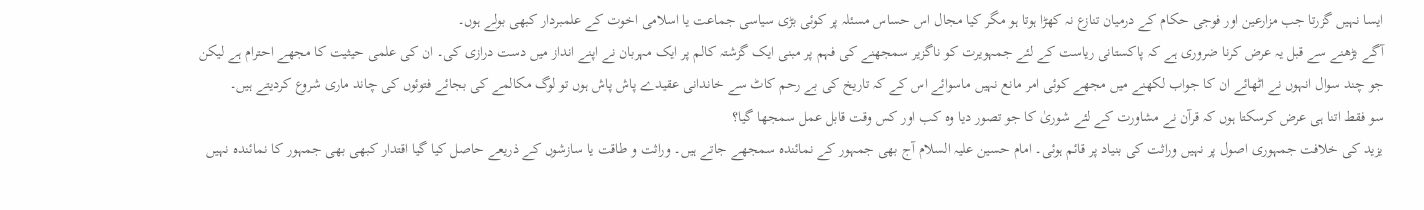ایسا نہیں گزرتا جب مزارعین اور فوجی حکام کے درمیان تنازع نہ کھڑا ہوتا ہو مگر کیا مجال اس حساس مسئلہ پر کوئی بڑی سیاسی جماعت یا اسلامی اخوت کے علمبردار کبھی بولے ہوں۔
آگے بڑھنے سے قبل یہ عرض کرنا ضروری ہے کہ پاکستانی ریاست کے لئے جمہویرت کو ناگزیر سمجھنے کی فہم پر مبنی ایک گزشتہ کالم پر ایک مہربان نے اپنے انداز میں دست درازی کی۔ ان کی علمی حیثیت کا مجھے احترام ہے لیکن جو چند سوال انہوں نے اٹھائے ان کا جواب لکھنے میں مجھے کوئی امر مانع نہیں ماسوائے اس کے کہ تاریخ کی بے رحم کاٹ سے خاندانی عقیدے پاش پاش ہوں تو لوگ مکالمے کی بجائے فتوئوں کی چاند ماری شروع کردیتے ہیں۔
سو فقط اتنا ہی عرض کرسکتا ہوں کہ قرآن نے مشاورت کے لئے شوریٰ کا جو تصور دیا وہ کب اور کس وقت قابل عمل سمجھا گیا؟
یزید کی خلافت جمہوری اصول پر نہیں وراثت کی بنیاد پر قائم ہوئی۔ امام حسین علیہ السلام آج بھی جمہور کے نمائندہ سمجھے جاتے ہیں۔ وراثت و طاقت یا سازشوں کے ذریعے حاصل کیا گیا اقتدار کبھی بھی جمہور کا نمائندہ نہیں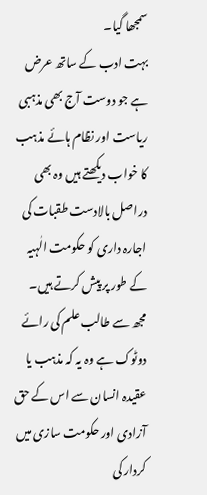سمجھا گیا۔
بہت ادب کے ساتھ عرض ہے جو دوست آج بھی مذہبی ریاست اور نظام ہائے مذہب کا خواب دیکھتے ہیں وہ بھی دراصل بالادست طقبات کی اجارہ داری کو حکومت الٰہیہ کے طور پر پیش کرتے ہیں۔
مجھ سے طالب علم کی رائے دوٹوک ہے وہ یہ کہ مذہب یا عقیدہ انسان سے اس کے حق آزادی اور حکومت سازی میں کردار کی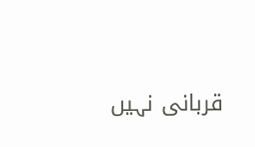قربانی نہیں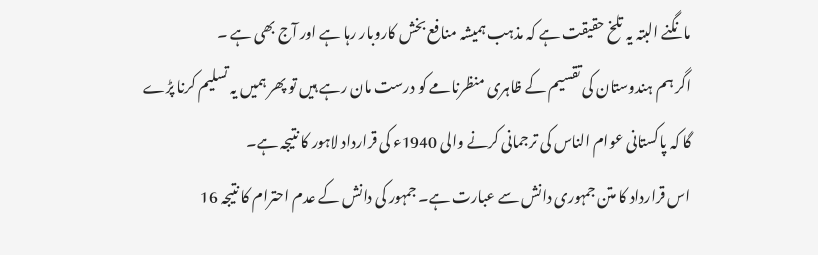مانگنے البتہ یہ تلخ حقیقت ہے کہ مذہب ہمیشہ منافع بخش کاروبار رہا ہے اور آج بھی ہے ۔
اگر ہم ہندوستان کی تقسیم کے ظاہری منظرنامے کو درست مان رہے ہیں تو پھر ہمیں یہ تسلیم کرنا پڑے گا کہ پاکستانی عوام الناس کی ترجمانی کرنے والی 1940ء کی قرارداد لاہور کا نتیجہ ہے۔
اس قرارداد کا متن جمہوری دانش سے عبارت ہے۔ جمہور کی دانش کے عدم احترام کا نتیجہ 16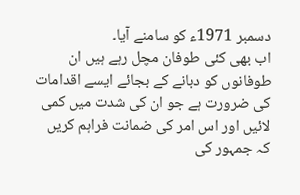دسمبر 1971ء کو سامنے آیا۔
اب بھی کئی طوفان مچل رہے ہیں ان طوفانوں کو دبانے کے بجائے ایسے اقدامات کی ضرورت ہے جو ان کی شدت میں کمی لائیں اور اس امر کی ضمانت فراہم کریں کہ جمہور کی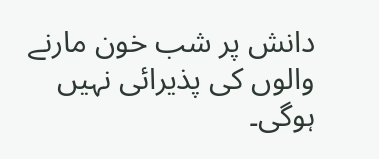دانش پر شب خون مارنے والوں کی پذیرائی نہیں ہوگی۔